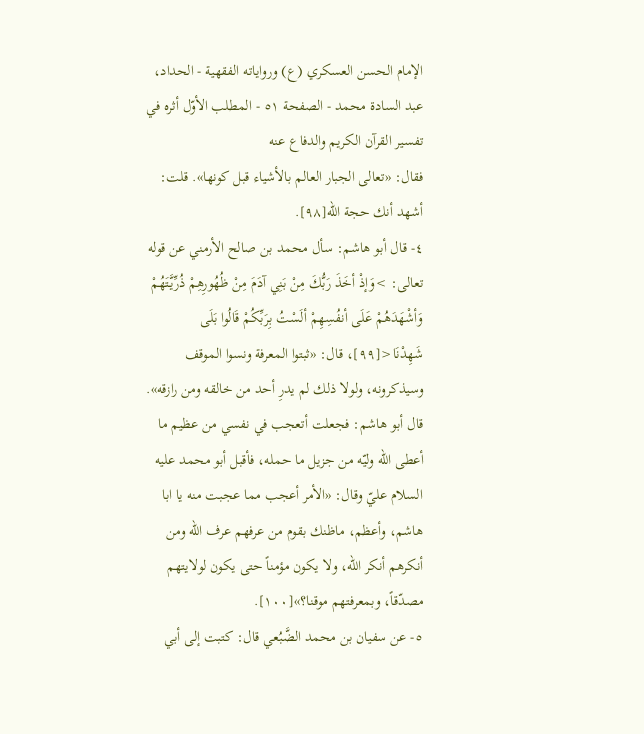الإمام الحسن العسكري (ع) ورواياته الفقهية - الحداد، عبد السادة محمد - الصفحة ٥١ - المطلب الأوّل أثره في تفسير القرآن الكريم والدفاع عنه
فقال: «تعالى الجبار العالم بالأشياء قبل كونها». قلت: أشهد أنك حجة الله[٩٨].
٤- قال أبو هاشم: سأل محمد بن صالح الأرمني عن قوله تعالى: >وَإذْ أخَذَ رَبُّكَ مِنْ بَنِي آدَمَ مِنْ ظُهُورِهِمْ ذُرِّيَّتَهُمْ وَأشْهَدَهُمْ عَلَى أنفُسِهِمْ ألَسْتُ بِرَبِّكُمْ قَالُوا بَلَى شَهِدْنَا<[٩٩]، قال: «ثبتوا المعرفة ونسوا الموقف وسيذكرونه، ولولا ذلك لم يدرِ أحد من خالقه ومن رازقه».
قال أبو هاشم: فجعلت أتعجب في نفسي من عظيم ما أعطى الله وليّه من جزيل ما حمله، فأقبل أبو محمد عليه السلام عليّ وقال: «الأمر أعجب مما عجبت منه يا ابا هاشم، وأعظم، ماظنك بقوم من عرفهم عرف الله ومن أنكرهم أنكر الله، ولا يكون مؤمناً حتى يكون لولايتهم مصدّقاً، وبمعرفتهم موقنا؟»[١٠٠].
٥- عن سفيان بن محمد الضَّبُعي قال: كتبت إلى أبي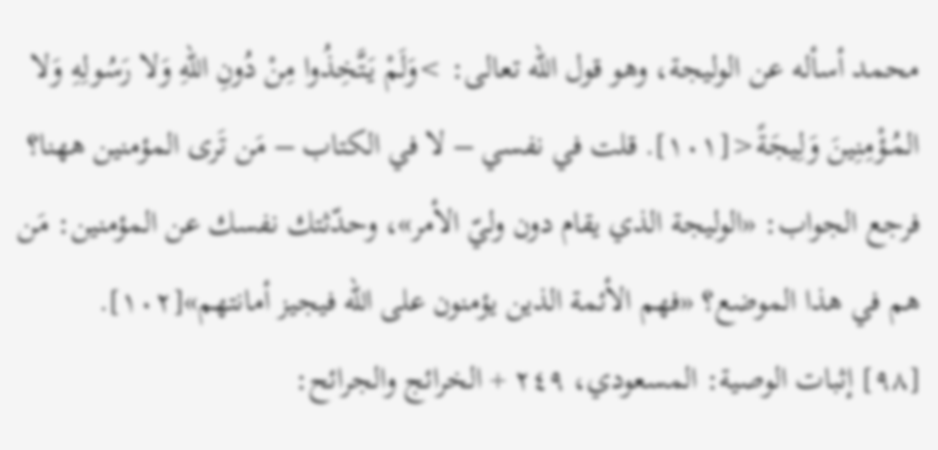محمد أسأله عن الوليجة، وهو قول الله تعالى: >وَلَمْ يَتَّخِذُوا مِنْ دُونِ اللّهِ وَلا رَسُولِهِ وَلا المُـؤْمِنِينَ وَلِيجَةً<[١٠١]. قلت في نفسي – لا في الكتاب – مَن تَرى المؤمنين ههنا؟ فرجع الجواب: «الوليجة الذي يقام دون وليّ الأمر»، وحدّثتك نفسك عن المؤمنين: مَن هم في هذا الموضع؟ «فهم الأئمة الذين يؤمنون على الله فيجيز أمانتهم»[١٠٢].
[٩٨] إثبات الوصية: المسعودي، ٢٤٩ + الخرائج والجرائح: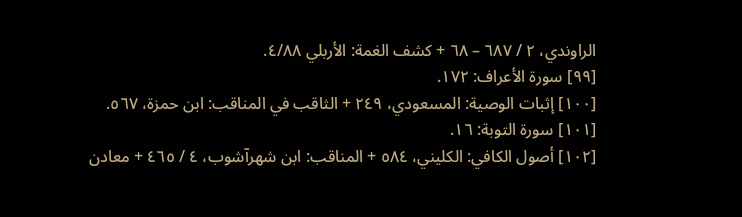الراوندي، ٢ / ٦٨٧ – ٦٨ + كشف الغمة: الأربلي ٤/٨٨.
[٩٩] سورة الأعراف: ١٧٢.
[١٠٠] إثبات الوصية: المسعودي، ٢٤٩ + الثاقب في المناقب: ابن حمزة، ٥٦٧.
[١٠١] سورة التوبة: ١٦.
[١٠٢] أصول الكافي: الكليني، ٥٨٤ + المناقب: ابن شهرآشوب، ٤ / ٤٦٥ + معادن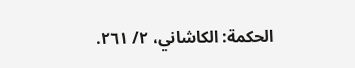الحكمة: الكاشاني، ٢/ ٢٦١.